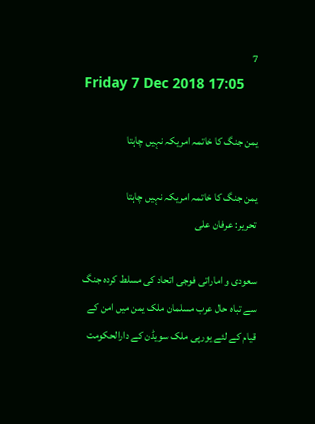7
Friday 7 Dec 2018 17:05

یمن جنگ کا خاتمہ امریکہ نہیں چاہتا

یمن جنگ کا خاتمہ امریکہ نہیں چاہتا
تحریر: عرفان علی

سعودی و اماراتی فوجی اتحاد کی مسلط کردہ جنگ سے تباہ حال عرب مسلمان ملک یمن میں امن کے قیام کے لئے یورپی ملک سویڈن کے دارالحکومت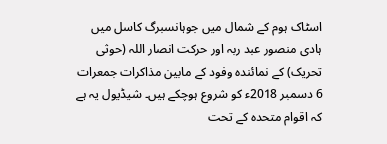اسٹاک ہوم کے شمال میں جوہانسبرگ کاسل میں ہادی منصور عبد ربہ اور حرکت انصار اللہ (حوثی تحریک) کے نمائندہ وفود کے مابین مذاکرات جمعرات 6 دسمبر 2018ء کو شروع ہوچکے ہیں۔ شیڈیول یہ ہے کہ اقوام متحدہ کے تحت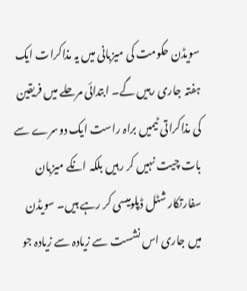سویڈن حکومت کی میزبانی میں یہ مذاکرات ایک ہفتہ جاری رہیں گے۔ ابتدائی مرحلے میں فریقین کی مذاکراتی ٹیمیں براہ راست ایک دوسرے سے بات چیت نہیں کر رہیں بلکہ انکے میزبان سفارتکار شٹل ڈپلومیسی کر رہے ہیں۔ سویڈن میں جاری اس نشست سے زیادہ سے زیادہ جو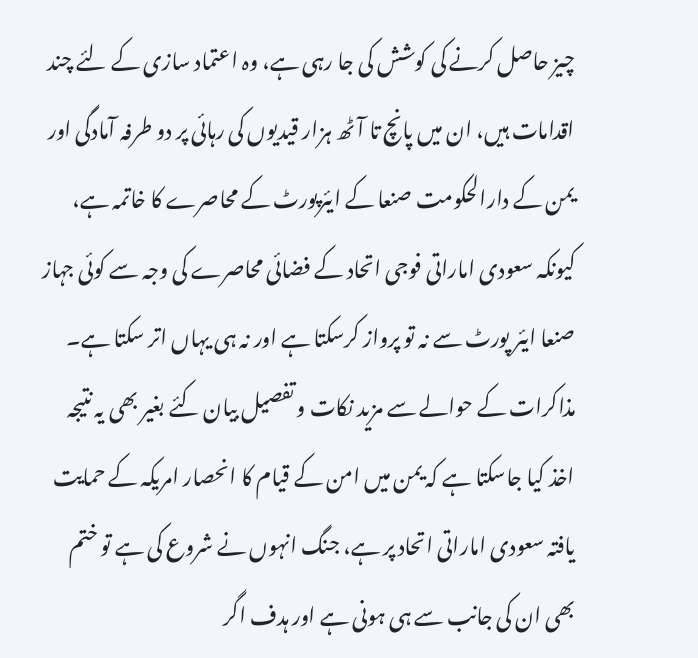چیز حاصل کرنے کی کوشش کی جا رہی ہے، وہ اعتماد سازی کے لئے چند اقدامات ہیں، ان میں پانچ تا آٹھ ہزار قیدیوں کی رہائی پر دو طرفہ آمادگی اور یمن کے دارالحکومت صنعا کے ایئرپورٹ کے محاصرے کا خاتمہ ہے، کیونکہ سعودی اماراتی فوجی اتحاد کے فضائی محاصرے کی وجہ سے کوئی جہاز صنعا ایئر پورٹ سے نہ تو پرواز کرسکتا ہے اور نہ ہی یہاں اتر سکتا ہے۔ مذاکرات کے حوالے سے مزید نکات و تفصیل بیان کئے بغیر بھی یہ نتیجہ اخذ کیا جاسکتا ہے کہ یمن میں امن کے قیام کا انحصار امریکہ کے حمایت یافتہ سعودی اماراتی اتحاد پر ہے، جنگ انہوں نے شروع کی ہے تو ختم بھی ان کی جانب سے ہی ہونی ہے اور ہدف اگر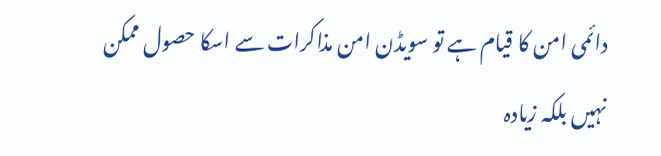دائمی امن کا قیام ہے تو سویڈن امن مذاکرات سے اسکا حصول ممکن نہیں بلکہ زیادہ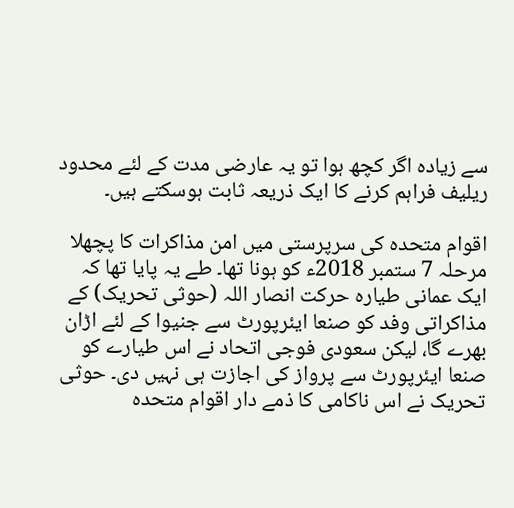سے زیادہ اگر کچھ ہوا تو یہ عارضی مدت کے لئے محدود ریلیف فراہم کرنے کا ایک ذریعہ ثابت ہوسکتے ہیں۔

اقوام متحدہ کی سرپرستی میں امن مذاکرات کا پچھلا مرحلہ 7 ستمبر 2018ء کو ہونا تھا۔ طے یہ پایا تھا کہ ایک عمانی طیارہ حرکت انصار اللہ (حوثی تحریک) کے مذاکراتی وفد کو صنعا ایئرپورٹ سے جنیوا کے لئے اڑان بھرے گا، لیکن سعودی فوجی اتحاد نے اس طیارے کو صنعا ایئرپورٹ سے پرواز کی اجازت ہی نہیں دی۔ حوثی تحریک نے اس ناکامی کا ذمے دار اقوام متحدہ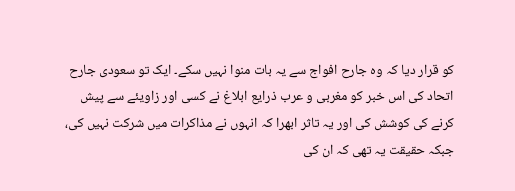کو قرار دیا کہ وہ جارح افواج سے یہ بات منوا نہیں سکے۔ ایک تو سعودی جارح اتحاد کی اس خبر کو مغربی و عرب ذرایع ابلاغ نے کسی اور زاویئے سے پیش کرنے کی کوشش کی اور یہ تاثر ابھرا کہ انہوں نے مذاکرات میں شرکت نہیں کی، جبکہ حقیقت یہ تھی کہ ان کی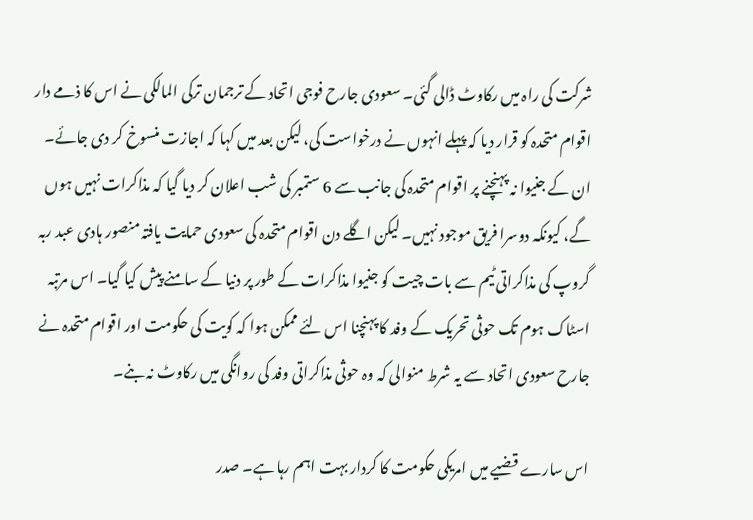شرکت کی راہ میں رکاوٹ ڈالی گئی۔ سعودی جارح فوجی اتحاد کے ترجمان ترکی المالکی نے اس کا ذمے دار اقوام متحدہ کو قرار دیا کہ پہلے انہوں نے درخواست کی، لیکن بعد میں کہا کہ اجازت منسوخ کر دی جائے۔ ان کے جنیوا نہ پہنچنے پر اقوام متحدہ کی جانب سے 6 ستمبر کی شب اعلان کر دیا گیا کہ مذاکرات نہیں ہوں گے، کیونکہ دوسرا فریق موجود نہیں۔ لیکن اگلے دن اقوام متحدہ کی سعودی حمایت یافتہ منصور ہادی عبد ربہ گروپ کی مذاکراتی ٹیم سے بات چیت کو جنیوا مذاکرات کے طور پر دنیا کے سامنے پیش کیا گیا۔ اس مرتبہ اسٹاک ہوم تک حوثی تحریک کے وفد کا پہنچنا اس لئے ممکن ہوا کہ کویت کی حکومت اور اقوام متحدہ نے جارح سعودی اتحاد سے یہ شرط منوالی کہ وہ حوثی مذاکراتی وفد کی روانگی میں رکاوٹ نہ بنے۔

اس سارے قضیے میں امریکی حکومت کا کردار بہت اہم رہا ہے۔ صدر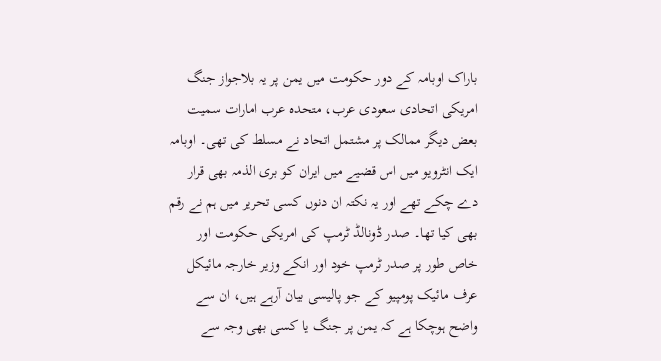باراک اوبامہ کے دور حکومت میں یمن پر یہ بلاجواز جنگ امریکی اتحادی سعودی عرب، متحدہ عرب امارات سمیت بعض دیگر ممالک پر مشتمل اتحاد نے مسلط کی تھی۔ اوبامہ ایک انٹرویو میں اس قضیے میں ایران کو بری الذمہ بھی قرار دے چکے تھے اور یہ نکتہ ان دنوں کسی تحریر میں ہم نے رقم بھی کیا تھا۔ صدر ڈونالڈ ٹرمپ کی امریکی حکومت اور خاص طور پر صدر ٹرمپ خود اور انکے وزیر خارجہ مائیکل عرف مائیک پومپیو کے جو پالیسی بیان آرہے ہیں، ان سے واضح ہوچکا ہے کہ یمن پر جنگ یا کسی بھی وجہ سے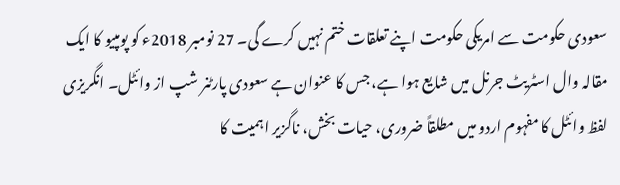سعودی حکومت سے امریکی حکومت اپنے تعلقات ختم نہیں کرے گی۔ 27 نومبر 2018ء کو پومپیو کا ایک مقالہ وال اسٹریٹ جرنل میں شایع ہوا ہے، جس کا عنوان ہے سعودی پارٹنر شپ از وائٹل۔ انگریزی لفظ وائٹل کا مفہوم اردو میں مطلقاً ضروری، حیات بخش، ناگزیر اہمیت کا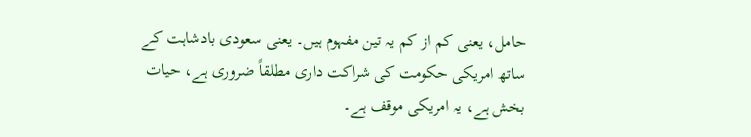حامل، یعنی کم از کم یہ تین مفہوم ہیں۔ یعنی سعودی بادشاہت کے ساتھ امریکی حکومت کی شراکت داری مطلقاً ضروری ہے، حیات بخش ہے، یہ امریکی موقف ہے۔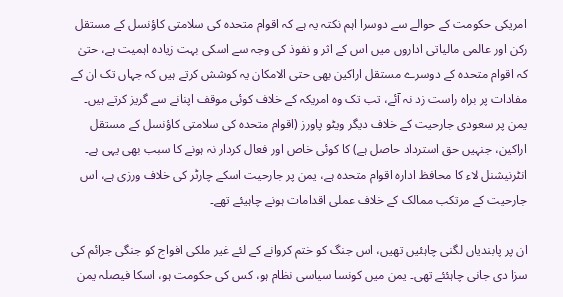امریکی حکومت کے حوالے سے دوسرا اہم نکتہ یہ ہے کہ اقوام متحدہ کی سلامتی کاؤنسل کے مستقل رکن اور عالمی مالیاتی اداروں میں اس کے اثر و نفوذ کی وجہ سے اسکی بہت زیادہ اہمیت ہے، حتیٰ کہ اقوام متحدہ کے دوسرے مستقل اراکین بھی حتی الامکان یہ کوشش کرتے ہیں کہ جہاں تک ان کے مفادات پر براہ راست زد نہ آئے، تب تک وہ امریکہ کے خلاف کوئی موقف اپنانے سے گریز کرتے ہیں۔ یمن پر سعودی جارحیت کے خلاف دیگر ویٹو پاورز (اقوام متحدہ کی سلامتی کاؤنسل کے مستقل اراکین، جنہیں حق استرداد حاصل ہے) کا کوئی خاص اور فعال کردار نہ ہونے کا سبب بھی یہی ہے۔ انٹرنیشنل لاء کا محافظ ادارہ اقوام متحدہ ہے، یمن پر جارحیت اسکے چارٹر کی خلاف ورزی ہے، اس جارحیت کے مرتکب ممالک کے خلاف عملی اقدامات ہونے چاہیئے تھے۔

ان پر پابندیاں لگنی چاہئیں تھیں، اس جنگ کو ختم کروانے کے لئے غیر ملکی افواج کو جنگی جرائم کی سزا دی جانی چاہئئے تھی۔ یمن میں کونسا سیاسی نظام ہو، کس کی حکومت ہو، اسکا فیصلہ یمن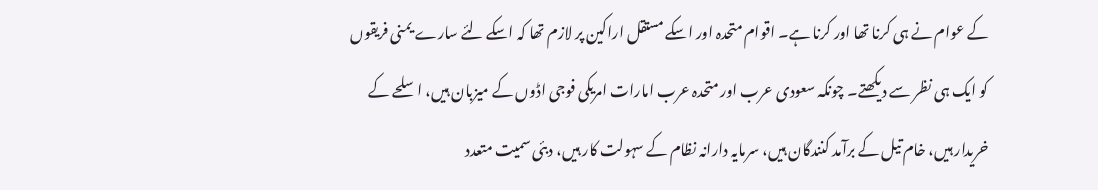کے عوام نے ہی کرنا تھا اور کرنا ہے۔ اقوام متحدہ اور اسکے مستقل اراکین پر لازم تھا کہ اسکے لئے سارے یمنی فریقوں کو ایک ہی نظر سے دیکھتے۔ چونکہ سعودی عرب اور متحدہ عرب امارات امریکی فوجی اڈوں کے میزبان ہیں، اسلحے کے خریدار ہیں، خام تیل کے برآمد کنندگان ہیں، سرمایہ دارانہ نظام کے سہولت کار ہیں، دبئی سمیت متعدد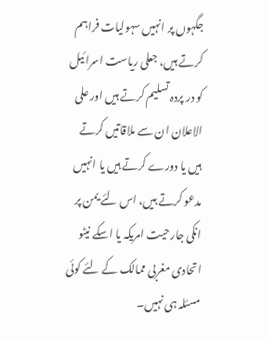جگہوں پر انہیں سہولیات فراہم کرتے ہیں، جعلی ریاست اسرائیل کو در پردہ تسلیم کرتے ہیں اور علی الاعلان ان سے ملاقاتیں کرتے ہیں یا دورے کرتے ہیں یا انہیں مدعو کرتے ہیں، اس لئے یمن پر انکی جارحیت امریکہ یا اسکے نیٹو اتحادی مغربی ممالک کے لئے کوئی مسئلہ ہی نہیں۔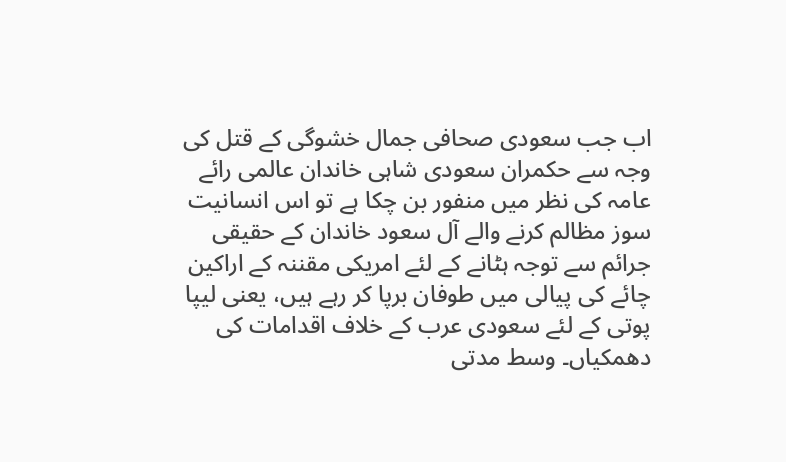اب جب سعودی صحافی جمال خشوگی کے قتل کی وجہ سے حکمران سعودی شاہی خاندان عالمی رائے عامہ کی نظر میں منفور بن چکا ہے تو اس انسانیت سوز مظالم کرنے والے آل سعود خاندان کے حقیقی جرائم سے توجہ ہٹانے کے لئے امریکی مقننہ کے اراکین چائے کی پیالی میں طوفان برپا کر رہے ہیں، یعنی لیپا پوتی کے لئے سعودی عرب کے خلاف اقدامات کی دھمکیاں۔ وسط مدتی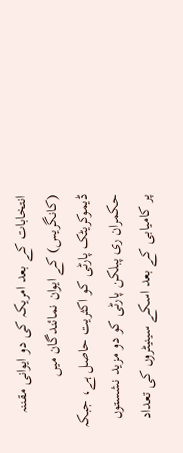انتخابات کے بعد امریکہ کی دو ایوانی مقننہ (کانگریس) کے ایوان نمائندگان میں ڈیموکریٹک پارٹی کو اکثریت حاصل ہے، جبکہ حکمران ری پبلکن پارٹی کو دو مزید نشستوں پر کامیابی کے بعد اسکے سینیٹروں کی تعداد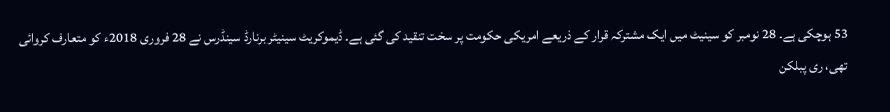53 ہوچکی ہے۔ 28 نومبر کو سینیٹ میں ایک مشترکہ قرار کے ذریعے امریکی حکومت پر سخت تنقید کی گئی ہے۔ ڈیموکریٹ سینیٹر برنارڈ سینڈرس نے 28 فروری 2018ء کو متعارف کروائی تھی، ری پبلکن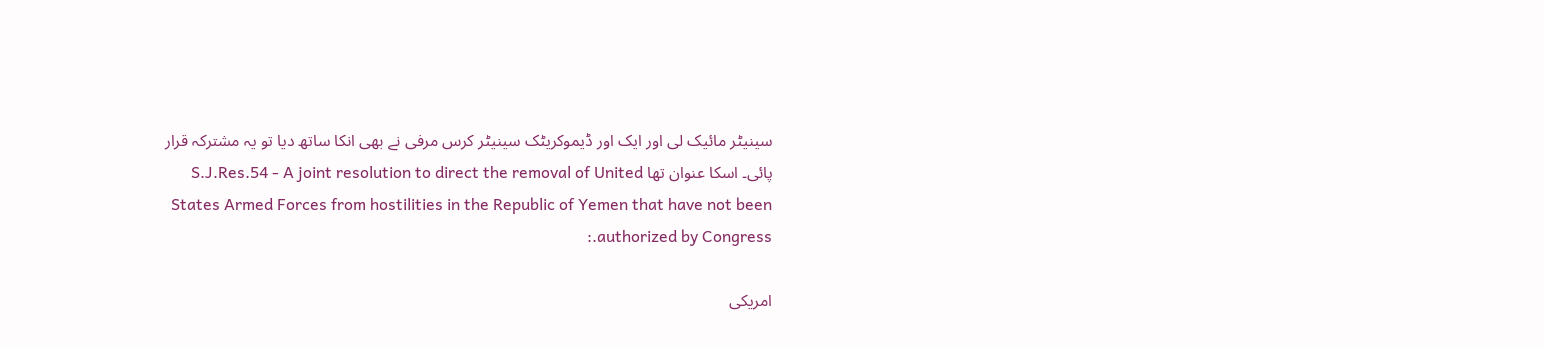سینیٹر مائیک لی اور ایک اور ڈیموکریٹک سینیٹر کرس مرفی نے بھی انکا ساتھ دیا تو یہ مشترکہ قرار پائی۔ اسکا عنوان تھا S.J.Res.54 - A joint resolution to direct the removal of United States Armed Forces from hostilities in the Republic of Yemen that have not been authorized by Congress.:

امریکی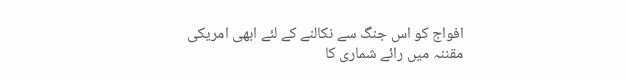افواج کو اس جنگ سے نکالنے کے لئے ابھی امریکی مقننہ میں رائے شماری کا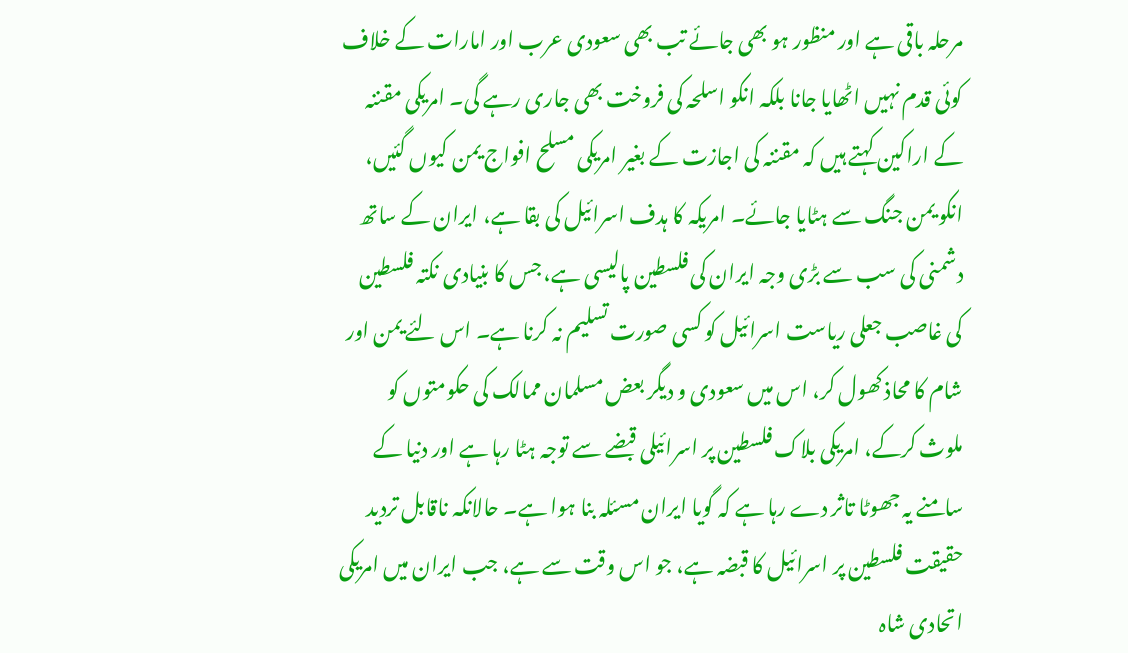مرحلہ باقی ہے اور منظور ہو بھی جائے تب بھی سعودی عرب اور امارات کے خلاف کوئی قدم نہیں اٹھایا جانا بلکہ انکو اسلحہ کی فروخت بھی جاری رہے گی۔ امریکی مقننہ کے اراکین کہتے ہیں کہ مقننہ کی اجازت کے بغیر امریکی مسلح افواج یمن کیوں گئیں، انکو یمن جنگ سے ہٹایا جائے۔ امریکہ کا ہدف اسرائیل کی بقا ہے، ایران کے ساتھ دشمنی کی سب سے بڑی وجہ ایران کی فلسطین پالیسی ہے، جس کا بنیادی نکتہ فلسطین کی غاصب جعلی ریاست اسرائیل کو کسی صورت تسلیم نہ کرنا ہے۔ اس لئے یمن اور شام کا محاذ کھول کر، اس میں سعودی و دیگر بعض مسلمان ممالک کی حکومتوں کو ملوث کرکے، امریکی بلاک فلسطین پر اسرائیلی قبضے سے توجہ ہٹا رہا ہے اور دنیا کے سامنے یہ جھوٹا تاثر دے رہا ہے کہ گویا ایران مسئلہ بنا ہوا ہے۔ حالانکہ ناقابل تردید حقیقت فلسطین پر اسرائیل کا قبضہ ہے، جو اس وقت سے ہے، جب ایران میں امریکی اتحادی شاہ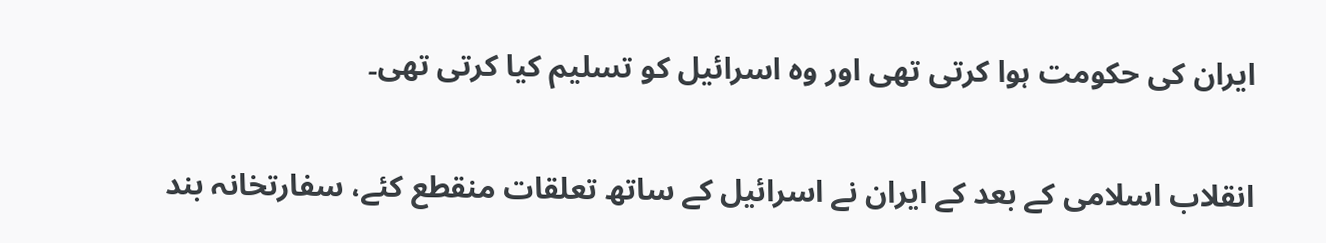ایران کی حکومت ہوا کرتی تھی اور وہ اسرائیل کو تسلیم کیا کرتی تھی۔

انقلاب اسلامی کے بعد کے ایران نے اسرائیل کے ساتھ تعلقات منقطع کئے، سفارتخانہ بند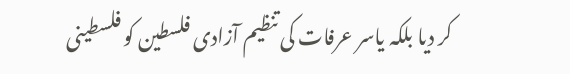کر دیا بلکہ یاسر عرفات کی تنظیم آزادی فلسطین کو فلسطینی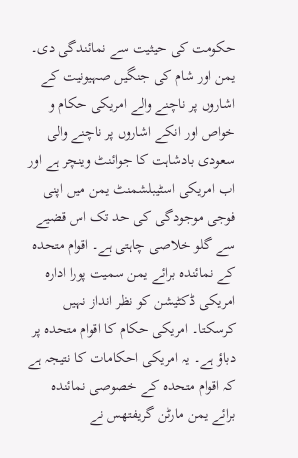حکومت کی حیثیت سے نمائندگی دی۔ یمن اور شام کی جنگیں صہیونیت کے اشاروں پر ناچنے والے امریکی حکام و خواص اور انکے اشاروں پر ناچنے والی سعودی بادشاہت کا جوائنٹ وینچر ہے اور اب امریکی اسٹیبلشمنٹ یمن میں اپنی فوجی موجودگی کی حد تک اس قضیے سے گلو خلاصی چاہتی ہے۔ اقوام متحدہ کے نمائندہ برائے یمن سمیت پورا ادارہ امریکی ڈکٹیشن کو نظر انداز نہیں کرسکتا۔ امریکی حکام کا اقوام متحدہ پر دباؤ ہے۔ یہ امریکی احکامات کا نتیجہ ہے کہ اقوام متحدہ کے خصوصی نمائندہ برائے یمن مارٹن گریفتھس نے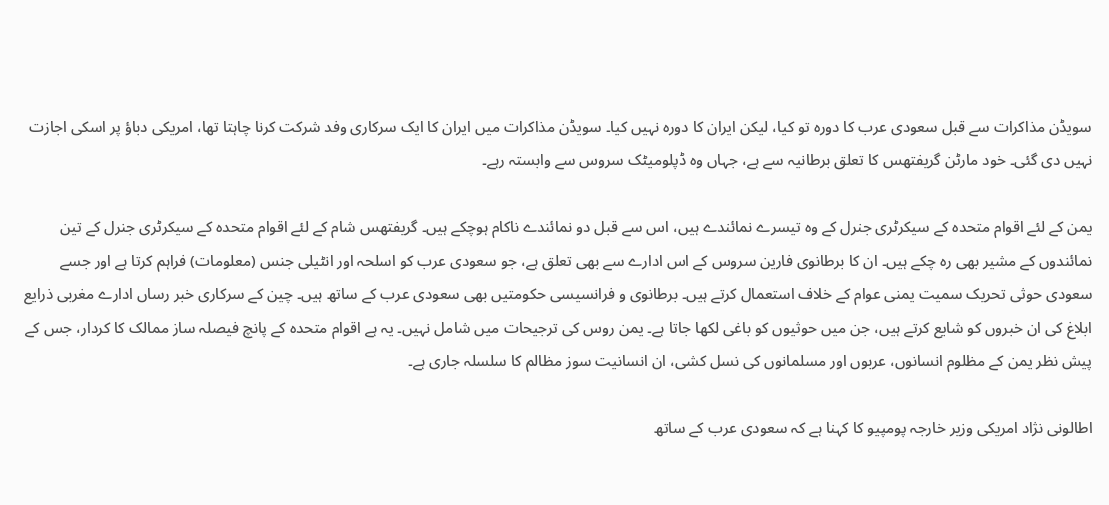سویڈن مذاکرات سے قبل سعودی عرب کا دورہ تو کیا، لیکن ایران کا دورہ نہیں کیا۔ سویڈن مذاکرات میں ایران کا ایک سرکاری وفد شرکت کرنا چاہتا تھا، امریکی دباؤ پر اسکی اجازت نہیں دی گئی۔ خود مارٹن گریفتھس کا تعلق برطانیہ سے ہے، جہاں وہ ڈپلومیٹک سروس سے وابستہ رہے۔

یمن کے لئے اقوام متحدہ کے سیکرٹری جنرل کے وہ تیسرے نمائندے ہیں، اس سے قبل دو نمائندے ناکام ہوچکے ہیں۔ گریفتھس شام کے لئے اقوام متحدہ کے سیکرٹری جنرل کے تین نمائندوں کے مشیر بھی رہ چکے ہیں۔ ان کا برطانوی فارین سروس کے اس ادارے سے بھی تعلق ہے، جو سعودی عرب کو اسلحہ اور انٹیلی جنس (معلومات) فراہم کرتا ہے اور جسے سعودی حوثی تحریک سمیت یمنی عوام کے خلاف استعمال کرتے ہیں۔ برطانوی و فرانسیسی حکومتیں بھی سعودی عرب کے ساتھ ہیں۔ چین کے سرکاری خبر رساں ادارے مغربی ذرایع ابلاغ کی ان خبروں کو شایع کرتے ہیں، جن میں حوثیوں کو باغی لکھا جاتا ہے۔ یمن روس کی ترجیحات میں شامل نہیں۔ یہ ہے اقوام متحدہ کے پانچ فیصلہ ساز ممالک کا کردار، جس کے پیش نظر یمن کے مظلوم انسانوں، عربوں اور مسلمانوں کی نسل کشی، ان انسانیت سوز مظالم کا سلسلہ جاری ہے۔

اطالونی نژاد امریکی وزیر خارجہ پومپیو کا کہنا ہے کہ سعودی عرب کے ساتھ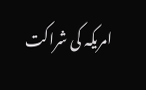امریکہ کی شراکت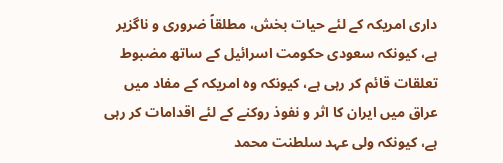داری امریکہ کے لئے حیات بخش، مطلقاً ضروری و ناگزیر ہے، کیونکہ سعودی حکومت اسرائیل کے ساتھ مضبوط تعلقات قائم کر رہی ہے، کیونکہ وہ امریکہ کے مفاد میں عراق میں ایران کا اثر و نفوذ روکنے کے لئے اقدامات کر رہی ہے، کیونکہ ولی عہد سلطنت محمد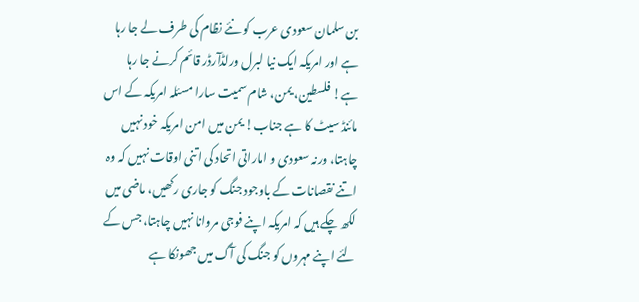بن سلمان سعودی عرب کو نئے نظام کی طرف لے جا رہا ہے اور امریکہ ایک نیا لبرل ورلڈآرڈر قائم کرنے جا رہا ہے! فلسطین، یمن، شام سمیت سارا مسئلہ امریکہ کے اس مائنڈ سیٹ کا ہے جناب! یمن میں امن امریکہ خود نہیں چاہتا، ورنہ سعودی و اماراتی اتحاد کی اتنی اوقات نہیں کہ وہ اتنے نقصانات کے باوجود جنگ کو جاری رکھیں، ماضی میں لکھ چکے ہیں کہ امریکہ اپنے فوجی مروانا نہیں چاہتا، جس کے لئے اپنے مہروں کو جنگ کی آگ میں جھونکا ہے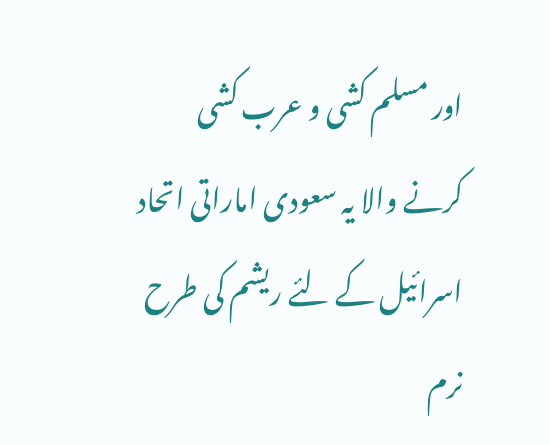اور مسلم کشی و عرب کشی کرنے والا یہ سعودی اماراتی اتحاد اسرائیل کے لئے ریشم کی طرح نرم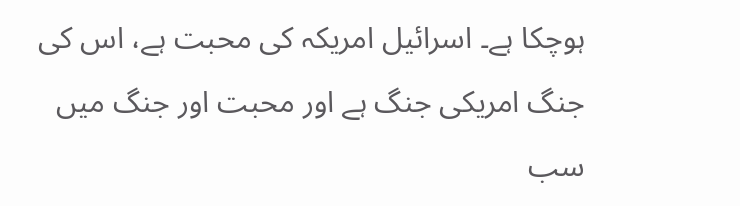ہوچکا ہے۔ اسرائیل امریکہ کی محبت ہے، اس کی جنگ امریکی جنگ ہے اور محبت اور جنگ میں سب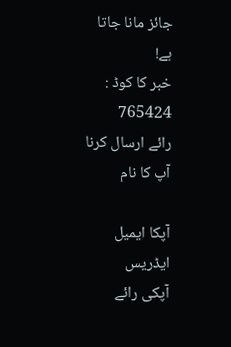جائز مانا جاتا ہے!
خبر کا کوڈ : 765424
رائے ارسال کرنا
آپ کا نام

آپکا ایمیل ایڈریس
آپکی رائے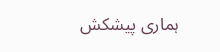ہماری پیشکش